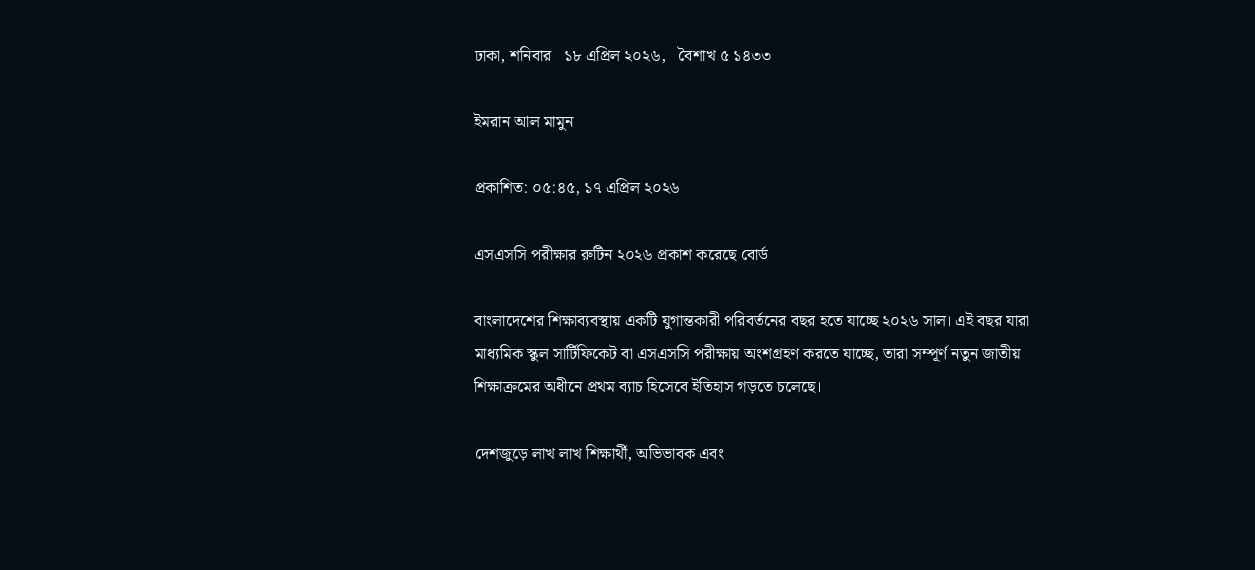ঢাকা, শনিবার   ১৮ এপ্রিল ২০২৬,   বৈশাখ ৫ ১৪৩৩

ইমরান আল মামুন

প্রকাশিত: ০৫:৪৫, ১৭ এপ্রিল ২০২৬

এসএসসি পরীক্ষার রুটিন ২০২৬ প্রকাশ করেছে বোর্ড

বাংলাদেশের শিক্ষাব্যবস্থায় একটি যুগান্তকারী পরিবর্তনের বছর হতে যাচ্ছে ২০২৬ সাল। এই বছর যারা মাধ্যমিক স্কুল সার্টিফিকেট বা এসএসসি পরীক্ষায় অংশগ্রহণ করতে যাচ্ছে, তারা সম্পূর্ণ নতুন জাতীয় শিক্ষাক্রমের অধীনে প্রথম ব্যাচ হিসেবে ইতিহাস গড়তে চলেছে।

দেশজুড়ে লাখ লাখ শিক্ষার্থী, অভিভাবক এবং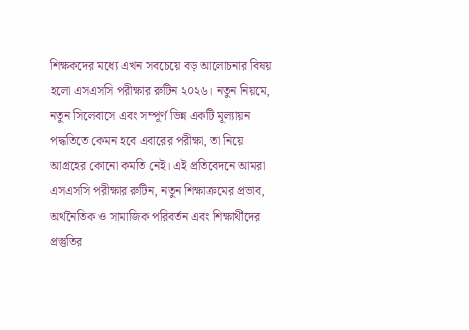শিক্ষকদের মধ্যে এখন সবচেয়ে বড় আলোচনার বিষয় হলো এসএসসি পরীক্ষার রুটিন ২০২৬। নতুন নিয়মে, নতুন সিলেবাসে এবং সম্পূর্ণ ভিন্ন একটি মূল্যায়ন পদ্ধতিতে কেমন হবে এবারের পরীক্ষা, তা নিয়ে আগ্রহের কোনো কমতি নেই। এই প্রতিবেদনে আমরা এসএসসি পরীক্ষার রুটিন, নতুন শিক্ষাক্রমের প্রভাব, অর্থনৈতিক ও সামাজিক পরিবর্তন এবং শিক্ষার্থীদের প্রস্তুতির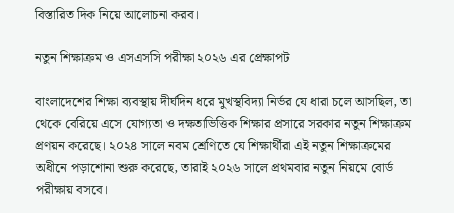বিস্তারিত দিক নিয়ে আলোচনা করব।

নতুন শিক্ষাক্রম ও এসএসসি পরীক্ষা ২০২৬ এর প্রেক্ষাপট

বাংলাদেশের শিক্ষা ব্যবস্থায় দীর্ঘদিন ধরে মুখস্থবিদ্যা নির্ভর যে ধারা চলে আসছিল, তা থেকে বেরিয়ে এসে যোগ্যতা ও দক্ষতাভিত্তিক শিক্ষার প্রসারে সরকার নতুন শিক্ষাক্রম প্রণয়ন করেছে। ২০২৪ সালে নবম শ্রেণিতে যে শিক্ষার্থীরা এই নতুন শিক্ষাক্রমের অধীনে পড়াশোনা শুরু করেছে, তারাই ২০২৬ সালে প্রথমবার নতুন নিয়মে বোর্ড পরীক্ষায় বসবে।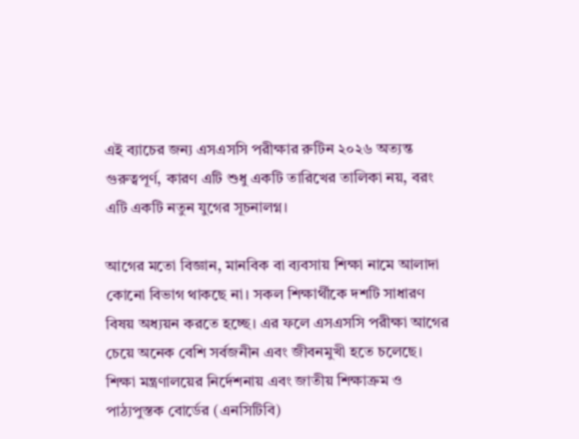এই ব্যাচের জন্য এসএসসি পরীক্ষার রুটিন ২০২৬ অত্যন্ত গুরুত্বপূর্ণ, কারণ এটি শুধু একটি তারিখের তালিকা নয়, বরং এটি একটি নতুন যুগের সূচনালগ্ন।

আগের মতো বিজ্ঞান, মানবিক বা ব্যবসায় শিক্ষা নামে আলাদা কোনো বিভাগ থাকছে না। সকল শিক্ষার্থীকে দশটি সাধারণ বিষয় অধ্যয়ন করতে হচ্ছে। এর ফলে এসএসসি পরীক্ষা আগের চেয়ে অনেক বেশি সর্বজনীন এবং জীবনমুখী হতে চলেছে। শিক্ষা মন্ত্রণালয়ের নির্দেশনায় এবং জাতীয় শিক্ষাক্রম ও পাঠ্যপুস্তক বোর্ডের (এনসিটিবি)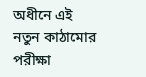অধীনে এই নতুন কাঠামোর পরীক্ষা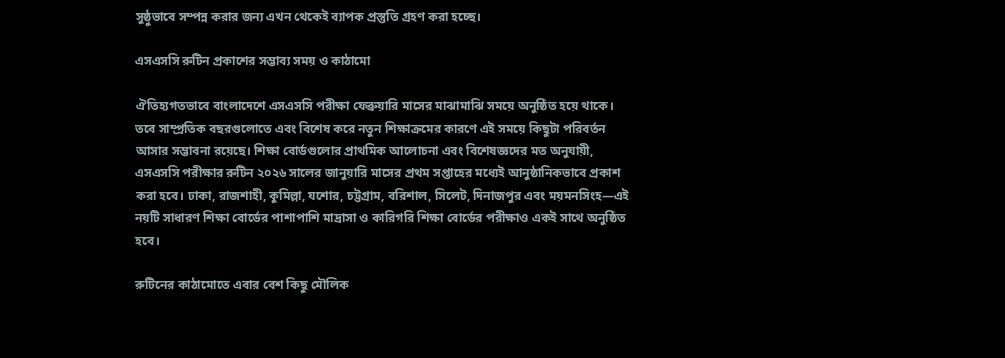সুষ্ঠুভাবে সম্পন্ন করার জন্য এখন থেকেই ব্যাপক প্রস্তুতি গ্রহণ করা হচ্ছে।

এসএসসি রুটিন প্রকাশের সম্ভাব্য সময় ও কাঠামো

ঐতিহ্যগতভাবে বাংলাদেশে এসএসসি পরীক্ষা ফেব্রুয়ারি মাসের মাঝামাঝি সময়ে অনুষ্ঠিত হয়ে থাকে। তবে সাম্প্রতিক বছরগুলোতে এবং বিশেষ করে নতুন শিক্ষাক্রমের কারণে এই সময়ে কিছুটা পরিবর্তন আসার সম্ভাবনা রয়েছে। শিক্ষা বোর্ডগুলোর প্রাথমিক আলোচনা এবং বিশেষজ্ঞদের মত অনুযায়ী, এসএসসি পরীক্ষার রুটিন ২০২৬ সালের জানুয়ারি মাসের প্রথম সপ্তাহের মধ্যেই আনুষ্ঠানিকভাবে প্রকাশ করা হবে। ঢাকা, রাজশাহী, কুমিল্লা, যশোর, চট্টগ্রাম, বরিশাল, সিলেট, দিনাজপুর এবং ময়মনসিংহ—এই নয়টি সাধারণ শিক্ষা বোর্ডের পাশাপাশি মাদ্রাসা ও কারিগরি শিক্ষা বোর্ডের পরীক্ষাও একই সাথে অনুষ্ঠিত হবে।

রুটিনের কাঠামোতে এবার বেশ কিছু মৌলিক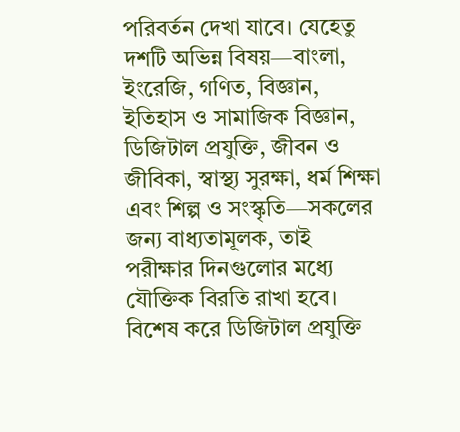পরিবর্তন দেখা যাবে। যেহেতু দশটি অভিন্ন বিষয়—বাংলা, ইংরেজি, গণিত, বিজ্ঞান, ইতিহাস ও সামাজিক বিজ্ঞান, ডিজিটাল প্রযুক্তি, জীবন ও জীবিকা, স্বাস্থ্য সুরক্ষা, ধর্ম শিক্ষা এবং শিল্প ও সংস্কৃতি—সকলের জন্য বাধ্যতামূলক, তাই পরীক্ষার দিনগুলোর মধ্যে যৌক্তিক বিরতি রাখা হবে। বিশেষ করে ডিজিটাল প্রযুক্তি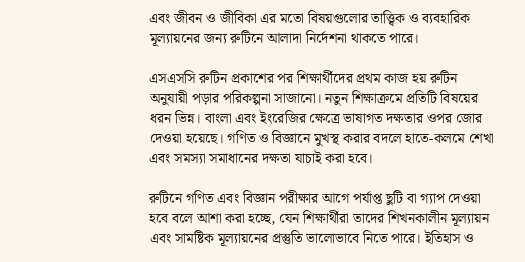এবং জীবন ও জীবিকা এর মতো বিষয়গুলোর তাত্ত্বিক ও ব্যবহারিক মূল্যায়নের জন্য রুটিনে আলাদা নির্দেশনা থাকতে পারে।

এসএসসি রুটিন প্রকাশের পর শিক্ষার্থীদের প্রথম কাজ হয় রুটিন অনুযায়ী পড়ার পরিকল্পনা সাজানো। নতুন শিক্ষাক্রমে প্রতিটি বিষয়ের ধরন ভিন্ন। বাংলা এবং ইংরেজির ক্ষেত্রে ভাষাগত দক্ষতার ওপর জোর দেওয়া হয়েছে। গণিত ও বিজ্ঞানে মুখস্থ করার বদলে হাতে-কলমে শেখা এবং সমস্যা সমাধানের দক্ষতা যাচাই করা হবে।

রুটিনে গণিত এবং বিজ্ঞান পরীক্ষার আগে পর্যাপ্ত ছুটি বা গ্যাপ দেওয়া হবে বলে আশা করা হচ্ছে, যেন শিক্ষার্থীরা তাদের শিখনকালীন মূল্যায়ন এবং সামষ্টিক মূল্যায়নের প্রস্তুতি ভালোভাবে নিতে পারে। ইতিহাস ও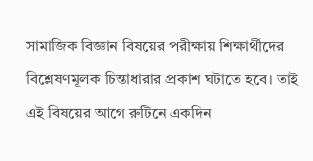সামাজিক বিজ্ঞান বিষয়ের পরীক্ষায় শিক্ষার্থীদের বিশ্লেষণমূলক চিন্তাধারার প্রকাশ ঘটাতে হবে। তাই এই বিষয়ের আগে রুটিনে একদিন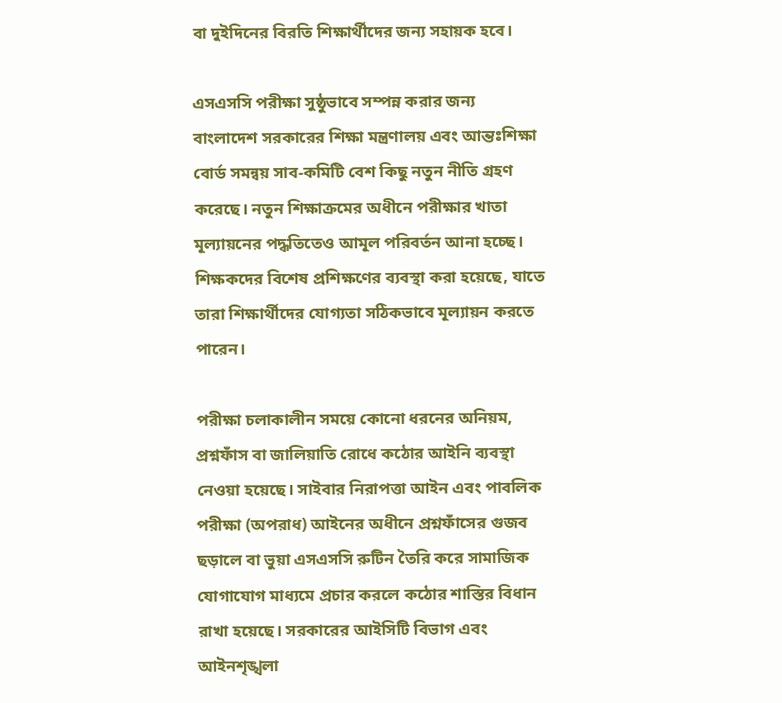বা দুইদিনের বিরতি শিক্ষার্থীদের জন্য সহায়ক হবে।

এসএসসি পরীক্ষা সুষ্ঠুভাবে সম্পন্ন করার জন্য বাংলাদেশ সরকারের শিক্ষা মন্ত্রণালয় এবং আন্তঃশিক্ষা বোর্ড সমন্বয় সাব-কমিটি বেশ কিছু নতুন নীতি গ্রহণ করেছে। নতুন শিক্ষাক্রমের অধীনে পরীক্ষার খাতা মূল্যায়নের পদ্ধতিতেও আমূল পরিবর্তন আনা হচ্ছে। শিক্ষকদের বিশেষ প্রশিক্ষণের ব্যবস্থা করা হয়েছে, যাতে তারা শিক্ষার্থীদের যোগ্যতা সঠিকভাবে মূল্যায়ন করতে পারেন।

পরীক্ষা চলাকালীন সময়ে কোনো ধরনের অনিয়ম, প্রশ্নফাঁস বা জালিয়াতি রোধে কঠোর আইনি ব্যবস্থা নেওয়া হয়েছে। সাইবার নিরাপত্তা আইন এবং পাবলিক পরীক্ষা (অপরাধ) আইনের অধীনে প্রশ্নফাঁসের গুজব ছড়ালে বা ভুয়া এসএসসি রুটিন তৈরি করে সামাজিক যোগাযোগ মাধ্যমে প্রচার করলে কঠোর শাস্তির বিধান রাখা হয়েছে। সরকারের আইসিটি বিভাগ এবং আইনশৃঙ্খলা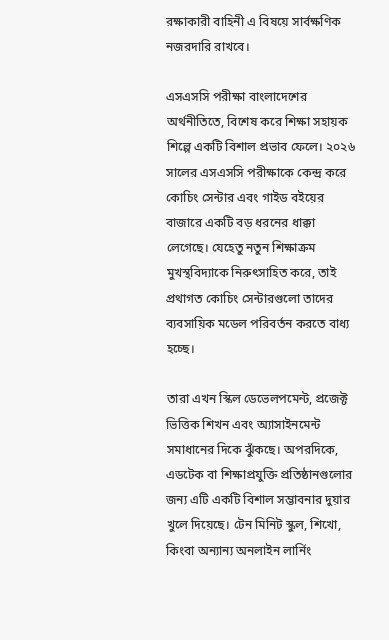রক্ষাকারী বাহিনী এ বিষয়ে সার্বক্ষণিক নজরদারি রাখবে।

এসএসসি পরীক্ষা বাংলাদেশের অর্থনীতিতে, বিশেষ করে শিক্ষা সহায়ক শিল্পে একটি বিশাল প্রভাব ফেলে। ২০২৬ সালের এসএসসি পরীক্ষাকে কেন্দ্র করে কোচিং সেন্টার এবং গাইড বইয়ের বাজারে একটি বড় ধরনের ধাক্কা লেগেছে। যেহেতু নতুন শিক্ষাক্রম মুখস্থবিদ্যাকে নিরুৎসাহিত করে, তাই প্রথাগত কোচিং সেন্টারগুলো তাদের ব্যবসায়িক মডেল পরিবর্তন করতে বাধ্য হচ্ছে।

তারা এখন স্কিল ডেভেলপমেন্ট, প্রজেক্ট ভিত্তিক শিখন এবং অ্যাসাইনমেন্ট সমাধানের দিকে ঝুঁকছে। অপরদিকে, এডটেক বা শিক্ষাপ্রযুক্তি প্রতিষ্ঠানগুলোর জন্য এটি একটি বিশাল সম্ভাবনার দুয়ার খুলে দিয়েছে। টেন মিনিট স্কুল, শিখো, কিংবা অন্যান্য অনলাইন লার্নিং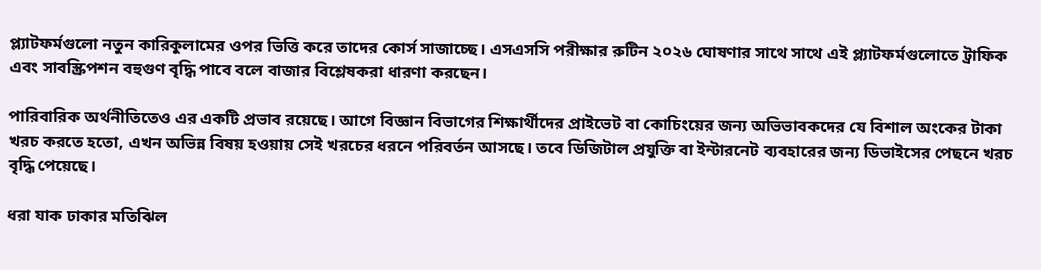প্ল্যাটফর্মগুলো নতুন কারিকুলামের ওপর ভিত্তি করে তাদের কোর্স সাজাচ্ছে। এসএসসি পরীক্ষার রুটিন ২০২৬ ঘোষণার সাথে সাথে এই প্ল্যাটফর্মগুলোতে ট্রাফিক এবং সাবস্ক্রিপশন বহুগুণ বৃদ্ধি পাবে বলে বাজার বিশ্লেষকরা ধারণা করছেন।

পারিবারিক অর্থনীতিতেও এর একটি প্রভাব রয়েছে। আগে বিজ্ঞান বিভাগের শিক্ষার্থীদের প্রাইভেট বা কোচিংয়ের জন্য অভিভাবকদের যে বিশাল অংকের টাকা খরচ করতে হতো, এখন অভিন্ন বিষয় হওয়ায় সেই খরচের ধরনে পরিবর্তন আসছে। তবে ডিজিটাল প্রযুক্তি বা ইন্টারনেট ব্যবহারের জন্য ডিভাইসের পেছনে খরচ বৃদ্ধি পেয়েছে।

ধরা যাক ঢাকার মতিঝিল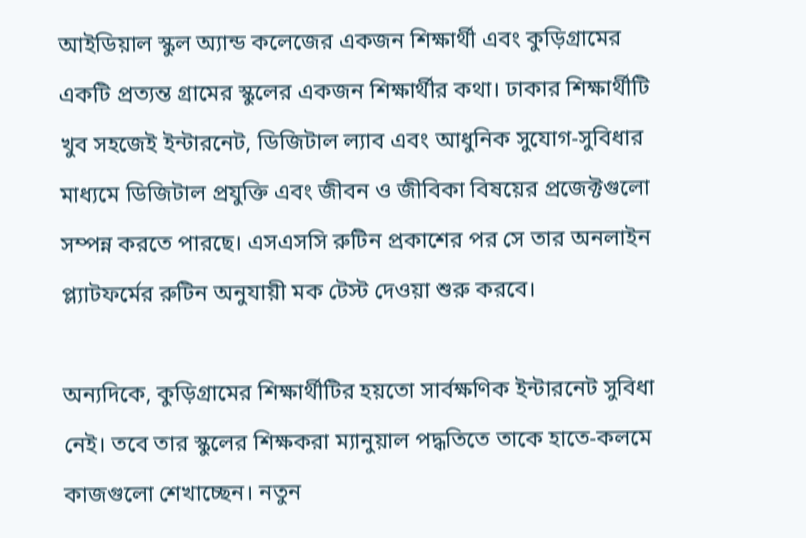আইডিয়াল স্কুল অ্যান্ড কলেজের একজন শিক্ষার্থী এবং কুড়িগ্রামের একটি প্রত্যন্ত গ্রামের স্কুলের একজন শিক্ষার্থীর কথা। ঢাকার শিক্ষার্থীটি খুব সহজেই ইন্টারনেট, ডিজিটাল ল্যাব এবং আধুনিক সুযোগ-সুবিধার মাধ্যমে ডিজিটাল প্রযুক্তি এবং জীবন ও জীবিকা বিষয়ের প্রজেক্টগুলো সম্পন্ন করতে পারছে। এসএসসি রুটিন প্রকাশের পর সে তার অনলাইন প্ল্যাটফর্মের রুটিন অনুযায়ী মক টেস্ট দেওয়া শুরু করবে।

অন্যদিকে, কুড়িগ্রামের শিক্ষার্থীটির হয়তো সার্বক্ষণিক ইন্টারনেট সুবিধা নেই। তবে তার স্কুলের শিক্ষকরা ম্যানুয়াল পদ্ধতিতে তাকে হাতে-কলমে কাজগুলো শেখাচ্ছেন। নতুন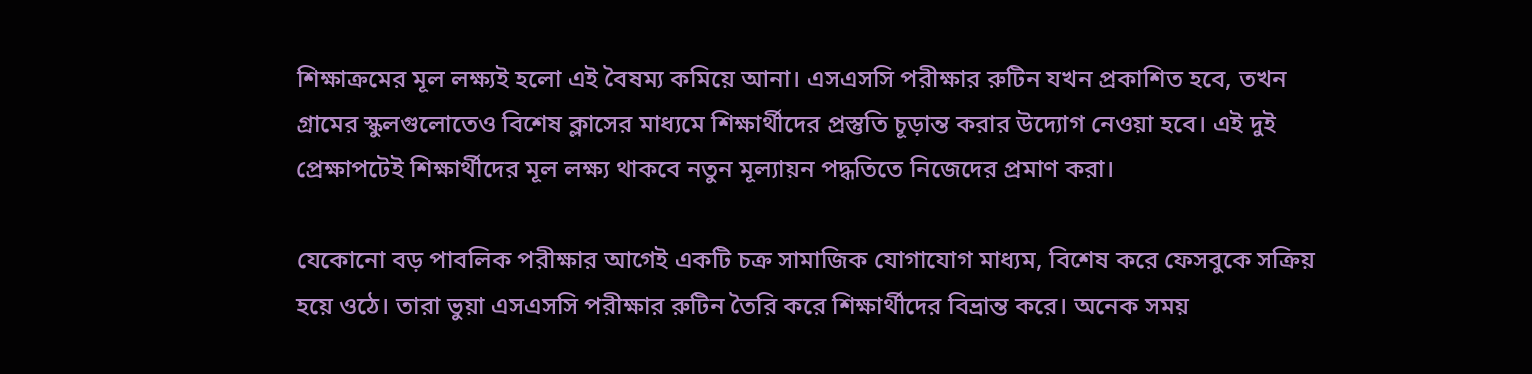শিক্ষাক্রমের মূল লক্ষ্যই হলো এই বৈষম্য কমিয়ে আনা। এসএসসি পরীক্ষার রুটিন যখন প্রকাশিত হবে, তখন গ্রামের স্কুলগুলোতেও বিশেষ ক্লাসের মাধ্যমে শিক্ষার্থীদের প্রস্তুতি চূড়ান্ত করার উদ্যোগ নেওয়া হবে। এই দুই প্রেক্ষাপটেই শিক্ষার্থীদের মূল লক্ষ্য থাকবে নতুন মূল্যায়ন পদ্ধতিতে নিজেদের প্রমাণ করা।

যেকোনো বড় পাবলিক পরীক্ষার আগেই একটি চক্র সামাজিক যোগাযোগ মাধ্যম, বিশেষ করে ফেসবুকে সক্রিয় হয়ে ওঠে। তারা ভুয়া এসএসসি পরীক্ষার রুটিন তৈরি করে শিক্ষার্থীদের বিভ্রান্ত করে। অনেক সময়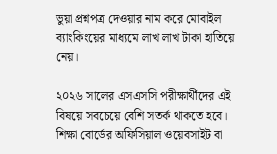ভুয়া প্রশ্নপত্র দেওয়ার নাম করে মোবাইল ব্যাংকিংয়ের মাধ্যমে লাখ লাখ টাকা হাতিয়ে নেয়।

২০২৬ সালের এসএসসি পরীক্ষার্থীদের এই বিষয়ে সবচেয়ে বেশি সতর্ক থাকতে হবে। শিক্ষা বোর্ডের অফিসিয়াল ওয়েবসাইট বা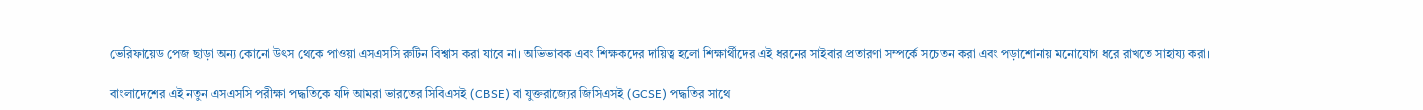ভেরিফায়েড পেজ ছাড়া অন্য কোনো উৎস থেকে পাওয়া এসএসসি রুটিন বিশ্বাস করা যাবে না। অভিভাবক এবং শিক্ষকদের দায়িত্ব হলো শিক্ষার্থীদের এই ধরনের সাইবার প্রতারণা সম্পর্কে সচেতন করা এবং পড়াশোনায় মনোযোগ ধরে রাখতে সাহায্য করা।

বাংলাদেশের এই নতুন এসএসসি পরীক্ষা পদ্ধতিকে যদি আমরা ভারতের সিবিএসই (CBSE) বা যুক্তরাজ্যের জিসিএসই (GCSE) পদ্ধতির সাথে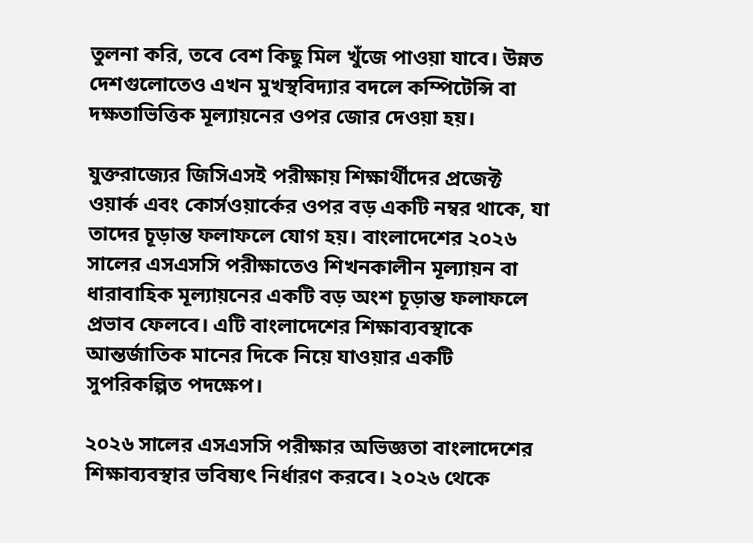তুলনা করি, তবে বেশ কিছু মিল খুঁজে পাওয়া যাবে। উন্নত দেশগুলোতেও এখন মুখস্থবিদ্যার বদলে কম্পিটেন্সি বা দক্ষতাভিত্তিক মূল্যায়নের ওপর জোর দেওয়া হয়।

যুক্তরাজ্যের জিসিএসই পরীক্ষায় শিক্ষার্থীদের প্রজেক্ট ওয়ার্ক এবং কোর্সওয়ার্কের ওপর বড় একটি নম্বর থাকে, যা তাদের চূড়ান্ত ফলাফলে যোগ হয়। বাংলাদেশের ২০২৬ সালের এসএসসি পরীক্ষাতেও শিখনকালীন মূল্যায়ন বা ধারাবাহিক মূল্যায়নের একটি বড় অংশ চূড়ান্ত ফলাফলে প্রভাব ফেলবে। এটি বাংলাদেশের শিক্ষাব্যবস্থাকে আন্তর্জাতিক মানের দিকে নিয়ে যাওয়ার একটি সুপরিকল্পিত পদক্ষেপ।

২০২৬ সালের এসএসসি পরীক্ষার অভিজ্ঞতা বাংলাদেশের শিক্ষাব্যবস্থার ভবিষ্যৎ নির্ধারণ করবে। ২০২৬ থেকে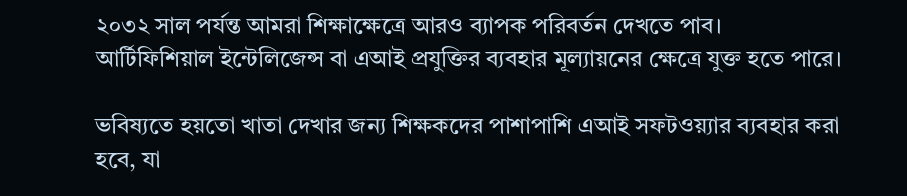২০৩২ সাল পর্যন্ত আমরা শিক্ষাক্ষেত্রে আরও ব্যাপক পরিবর্তন দেখতে পাব। আর্টিফিশিয়াল ইন্টেলিজেন্স বা এআই প্রযুক্তির ব্যবহার মূল্যায়নের ক্ষেত্রে যুক্ত হতে পারে।

ভবিষ্যতে হয়তো খাতা দেখার জন্য শিক্ষকদের পাশাপাশি এআই সফটওয়্যার ব্যবহার করা হবে, যা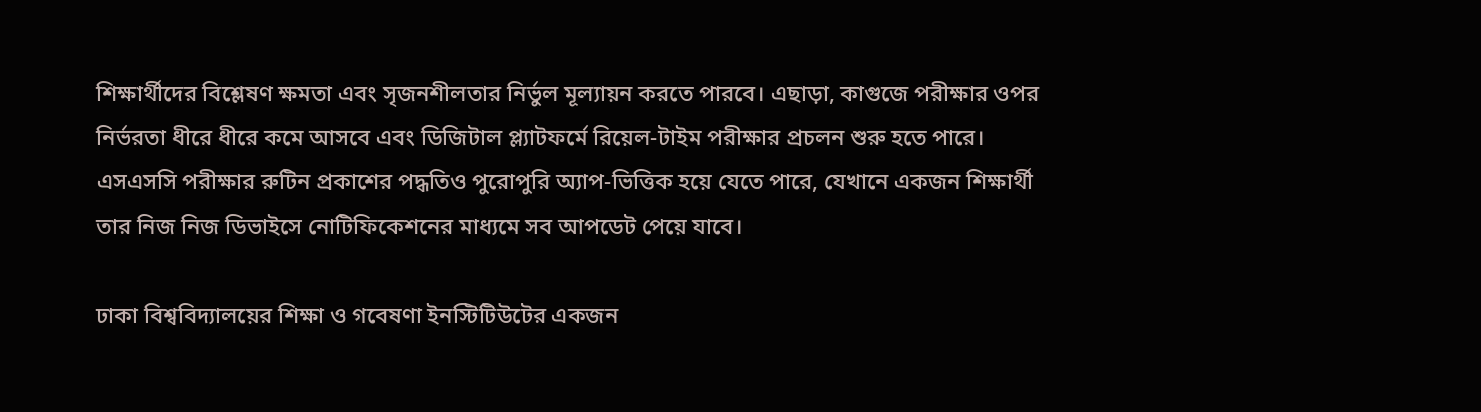শিক্ষার্থীদের বিশ্লেষণ ক্ষমতা এবং সৃজনশীলতার নির্ভুল মূল্যায়ন করতে পারবে। এছাড়া, কাগুজে পরীক্ষার ওপর নির্ভরতা ধীরে ধীরে কমে আসবে এবং ডিজিটাল প্ল্যাটফর্মে রিয়েল-টাইম পরীক্ষার প্রচলন শুরু হতে পারে। এসএসসি পরীক্ষার রুটিন প্রকাশের পদ্ধতিও পুরোপুরি অ্যাপ-ভিত্তিক হয়ে যেতে পারে, যেখানে একজন শিক্ষার্থী তার নিজ নিজ ডিভাইসে নোটিফিকেশনের মাধ্যমে সব আপডেট পেয়ে যাবে।

ঢাকা বিশ্ববিদ্যালয়ের শিক্ষা ও গবেষণা ইনস্টিটিউটের একজন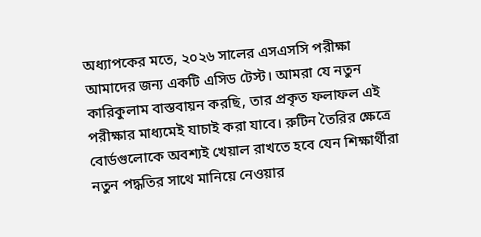অধ্যাপকের মতে, ২০২৬ সালের এসএসসি পরীক্ষা আমাদের জন্য একটি এসিড টেস্ট। আমরা যে নতুন কারিকুলাম বাস্তবায়ন করছি, তার প্রকৃত ফলাফল এই পরীক্ষার মাধ্যমেই যাচাই করা যাবে। রুটিন তৈরির ক্ষেত্রে বোর্ডগুলোকে অবশ্যই খেয়াল রাখতে হবে যেন শিক্ষার্থীরা নতুন পদ্ধতির সাথে মানিয়ে নেওয়ার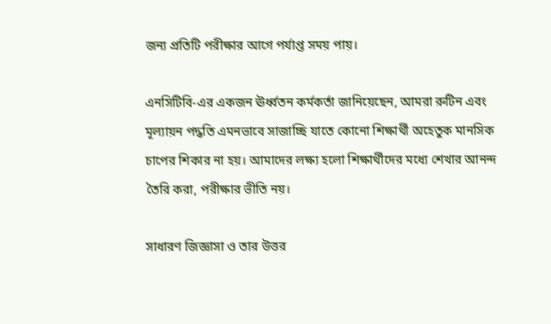জন্য প্রতিটি পরীক্ষার আগে পর্যাপ্ত সময় পায়।

এনসিটিবি-এর একজন ঊর্ধ্বতন কর্মকর্তা জানিয়েছেন, আমরা রুটিন এবং মূল্যায়ন পদ্ধতি এমনভাবে সাজাচ্ছি যাতে কোনো শিক্ষার্থী অহেতুক মানসিক চাপের শিকার না হয়। আমাদের লক্ষ্য হলো শিক্ষার্থীদের মধ্যে শেখার আনন্দ তৈরি করা, পরীক্ষার ভীতি নয়।

সাধারণ জিজ্ঞাসা ও তার উত্তর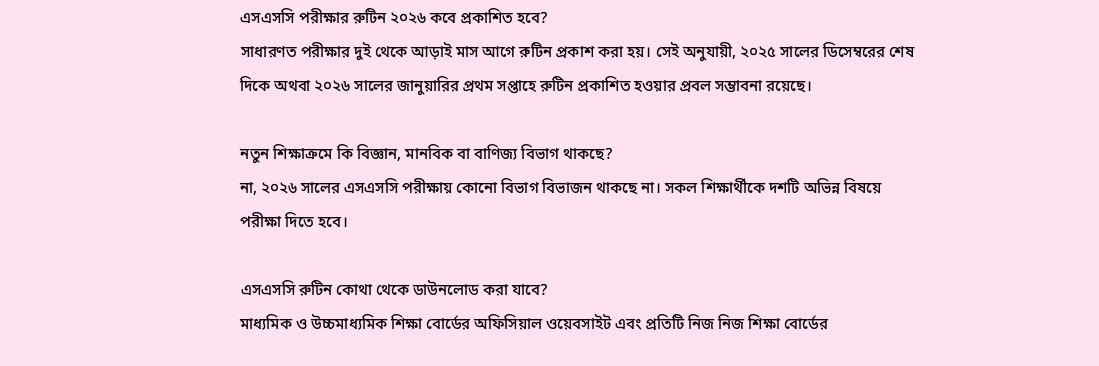এসএসসি পরীক্ষার রুটিন ২০২৬ কবে প্রকাশিত হবে?
সাধারণত পরীক্ষার দুই থেকে আড়াই মাস আগে রুটিন প্রকাশ করা হয়। সেই অনুযায়ী, ২০২৫ সালের ডিসেম্বরের শেষ দিকে অথবা ২০২৬ সালের জানুয়ারির প্রথম সপ্তাহে রুটিন প্রকাশিত হওয়ার প্রবল সম্ভাবনা রয়েছে।

নতুন শিক্ষাক্রমে কি বিজ্ঞান, মানবিক বা বাণিজ্য বিভাগ থাকছে?
না, ২০২৬ সালের এসএসসি পরীক্ষায় কোনো বিভাগ বিভাজন থাকছে না। সকল শিক্ষার্থীকে দশটি অভিন্ন বিষয়ে পরীক্ষা দিতে হবে।

এসএসসি রুটিন কোথা থেকে ডাউনলোড করা যাবে?
মাধ্যমিক ও উচ্চমাধ্যমিক শিক্ষা বোর্ডের অফিসিয়াল ওয়েবসাইট এবং প্রতিটি নিজ নিজ শিক্ষা বোর্ডের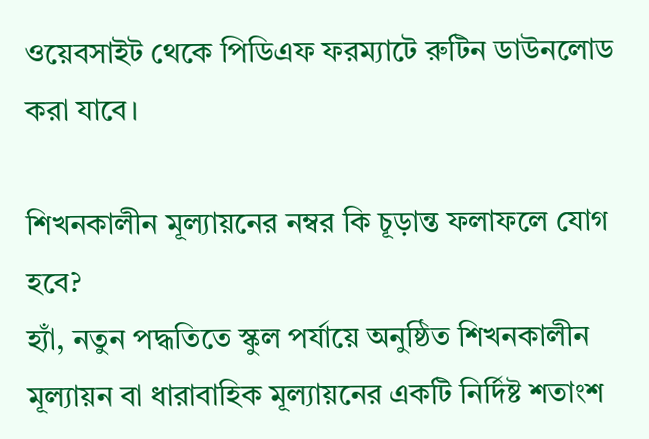ওয়েবসাইট থেকে পিডিএফ ফরম্যাটে রুটিন ডাউনলোড করা যাবে।

শিখনকালীন মূল্যায়নের নম্বর কি চূড়ান্ত ফলাফলে যোগ হবে?
হ্যাঁ, নতুন পদ্ধতিতে স্কুল পর্যায়ে অনুষ্ঠিত শিখনকালীন মূল্যায়ন বা ধারাবাহিক মূল্যায়নের একটি নির্দিষ্ট শতাংশ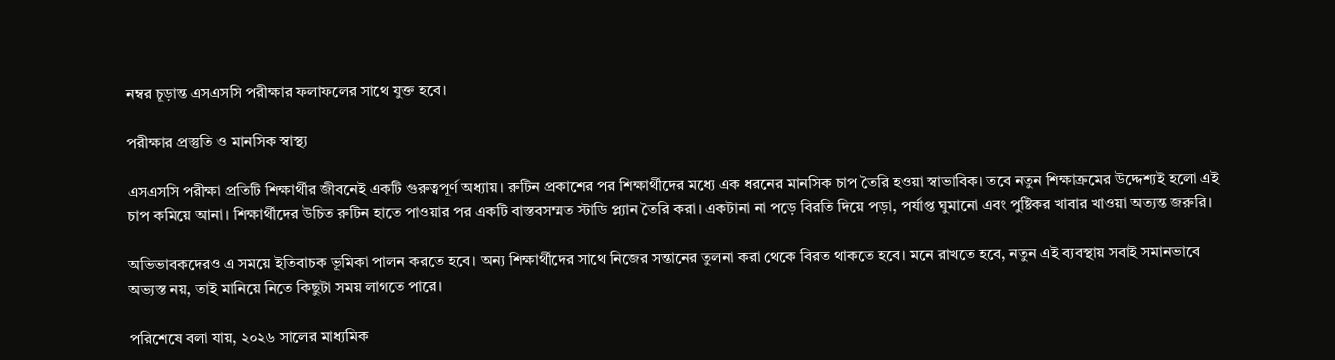নম্বর চূড়ান্ত এসএসসি পরীক্ষার ফলাফলের সাথে যুক্ত হবে।

পরীক্ষার প্রস্তুতি ও মানসিক স্বাস্থ্য

এসএসসি পরীক্ষা প্রতিটি শিক্ষার্থীর জীবনেই একটি গুরুত্বপূর্ণ অধ্যায়। রুটিন প্রকাশের পর শিক্ষার্থীদের মধ্যে এক ধরনের মানসিক চাপ তৈরি হওয়া স্বাভাবিক। তবে নতুন শিক্ষাক্রমের উদ্দেশ্যই হলো এই চাপ কমিয়ে আনা। শিক্ষার্থীদের উচিত রুটিন হাতে পাওয়ার পর একটি বাস্তবসম্মত স্টাডি প্ল্যান তৈরি করা। একটানা না পড়ে বিরতি দিয়ে পড়া, পর্যাপ্ত ঘুমানো এবং পুষ্টিকর খাবার খাওয়া অত্যন্ত জরুরি।

অভিভাবকদেরও এ সময়ে ইতিবাচক ভূমিকা পালন করতে হবে। অন্য শিক্ষার্থীদের সাথে নিজের সন্তানের তুলনা করা থেকে বিরত থাকতে হবে। মনে রাখতে হবে, নতুন এই ব্যবস্থায় সবাই সমানভাবে অভ্যস্ত নয়, তাই মানিয়ে নিতে কিছুটা সময় লাগতে পারে।

পরিশেষে বলা যায়, ২০২৬ সালের মাধ্যমিক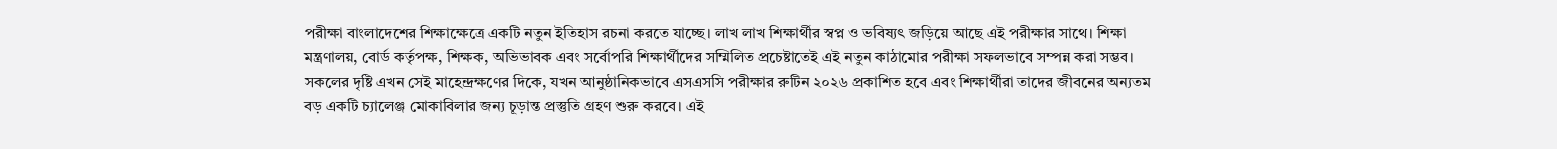পরীক্ষা বাংলাদেশের শিক্ষাক্ষেত্রে একটি নতুন ইতিহাস রচনা করতে যাচ্ছে। লাখ লাখ শিক্ষার্থীর স্বপ্ন ও ভবিষ্যৎ জড়িয়ে আছে এই পরীক্ষার সাথে। শিক্ষা মন্ত্রণালয়, বোর্ড কর্তৃপক্ষ, শিক্ষক, অভিভাবক এবং সর্বোপরি শিক্ষার্থীদের সম্মিলিত প্রচেষ্টাতেই এই নতুন কাঠামোর পরীক্ষা সফলভাবে সম্পন্ন করা সম্ভব। সকলের দৃষ্টি এখন সেই মাহেন্দ্রক্ষণের দিকে, যখন আনুষ্ঠানিকভাবে এসএসসি পরীক্ষার রুটিন ২০২৬ প্রকাশিত হবে এবং শিক্ষার্থীরা তাদের জীবনের অন্যতম বড় একটি চ্যালেঞ্জ মোকাবিলার জন্য চূড়ান্ত প্রস্তুতি গ্রহণ শুরু করবে। এই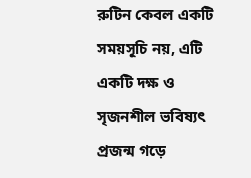রুটিন কেবল একটি সময়সূচি নয়, এটি একটি দক্ষ ও সৃজনশীল ভবিষ্যৎ প্রজন্ম গড়ে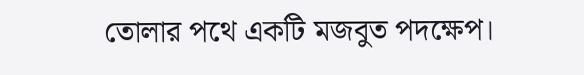তোলার পথে একটি মজবুত পদক্ষেপ।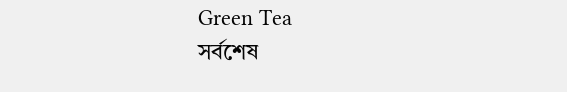Green Tea
সর্বশেষ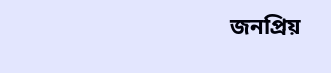জনপ্রিয়